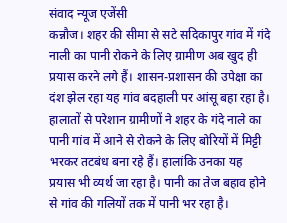संवाद न्यूज एजेंसी
कन्नौज। शहर की सीमा से सटे सदिकापुर गांव में गंदे नाली का पानी रोकने के लिए ग्रामीण अब खुद ही प्रयास करने लगे हैं। शासन-प्रशासन की उपेक्षा का दंश झेल रहा यह गांव बदहाली पर आंसू बहा रहा है। हालातों से परेशान ग्रामीणों ने शहर के गंदे नाले का पानी गांव में आने से रोकने के लिए बोरियों में मिट्टी भरकर तटबंध बना रहे हैं। हालांकि उनका यह प्रयास भी व्यर्थ जा रहा है। पानी का तेज बहाव होने से गांव की गलियों तक में पानी भर रहा है।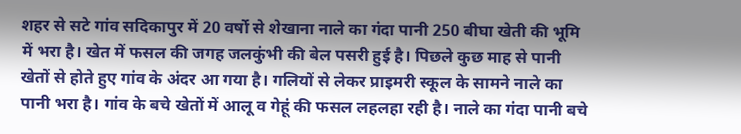शहर से सटे गांव सदिकापुर में 20 वर्षो से शेखाना नाले का गंदा पानी 250 बीघा खेती की भूमि में भरा है। खेत में फसल की जगह जलकुंभी की बेल पसरी हुई है। पिछले कुछ माह से पानी खेतों से होते हुए गांव के अंदर आ गया है। गलियों से लेकर प्राइमरी स्कूल के सामने नाले का पानी भरा है। गांव के बचे खेतों में आलू व गेहूं की फसल लहलहा रही है। नाले का गंदा पानी बचे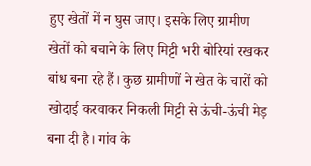हुए खेतों में न घुस जाए। इसके लिए ग्रामीण खेतों को बचाने के लिए मिट्टी भरी बोरियां रखकर बांध बना रहे हैं। कुछ ग्रामीणों ने खेत के चारों को खोदाई करवाकर निकली मिट्टी से ऊंची-ऊंची मेड़ बना दी है। गांव के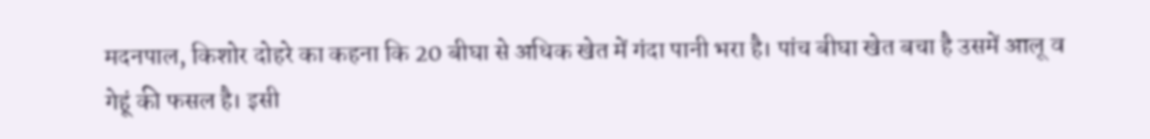मदनपाल, किशोर दोहरे का कहना कि 20 बीघा से अधिक खेत में गंदा पानी भरा है। पांच बीघा खेत बचा है उसमें आलू व गेहूं की फसल है। इसी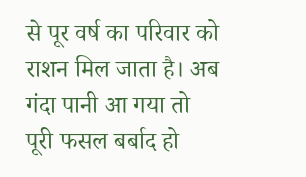से पूर वर्ष का परिवार को राशन मिल जाता है। अब गंदा पानी आ गया तो पूरी फसल बर्बाद हो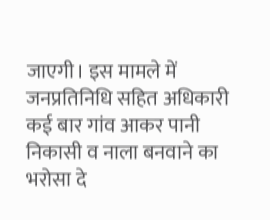जाएगी। इस मामले में जनप्रतिनिधि सहित अधिकारी कई बार गांव आकर पानी निकासी व नाला बनवाने का भरोसा दे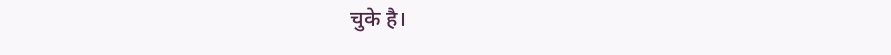चुके है।